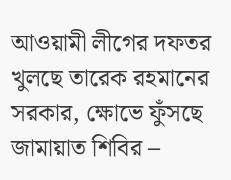আওয়ামী লীগের দফতর খুলছে তারেক রহমানের সরকার, ক্ষোভে ফুঁসছে জামায়াত শিবির –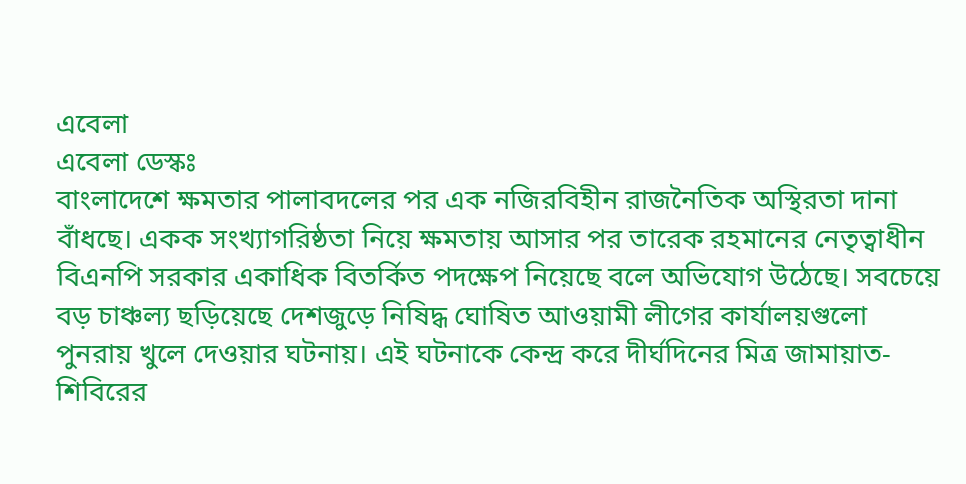এবেলা
এবেলা ডেস্কঃ
বাংলাদেশে ক্ষমতার পালাবদলের পর এক নজিরবিহীন রাজনৈতিক অস্থিরতা দানা বাঁধছে। একক সংখ্যাগরিষ্ঠতা নিয়ে ক্ষমতায় আসার পর তারেক রহমানের নেতৃত্বাধীন বিএনপি সরকার একাধিক বিতর্কিত পদক্ষেপ নিয়েছে বলে অভিযোগ উঠেছে। সবচেয়ে বড় চাঞ্চল্য ছড়িয়েছে দেশজুড়ে নিষিদ্ধ ঘোষিত আওয়ামী লীগের কার্যালয়গুলো পুনরায় খুলে দেওয়ার ঘটনায়। এই ঘটনাকে কেন্দ্র করে দীর্ঘদিনের মিত্র জামায়াত-শিবিরের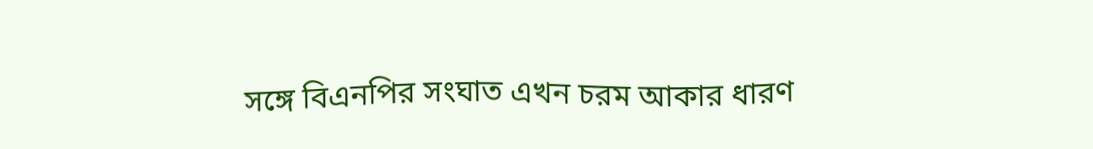সঙ্গে বিএনপির সংঘাত এখন চরম আকার ধারণ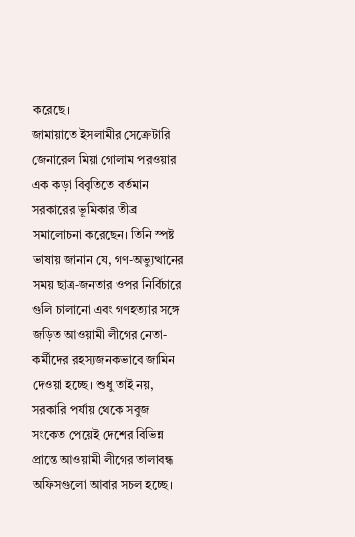করেছে।
জামায়াতে ইসলামীর সেক্রেটারি জেনারেল মিয়া গোলাম পরওয়ার এক কড়া বিবৃতিতে বর্তমান সরকারের ভূমিকার তীব্র সমালোচনা করেছেন। তিনি স্পষ্ট ভাষায় জানান যে, গণ-অভ্যুত্থানের সময় ছাত্র-জনতার ওপর নির্বিচারে গুলি চালানো এবং গণহত্যার সঙ্গে জড়িত আওয়ামী লীগের নেতা-কর্মীদের রহস্যজনকভাবে জামিন দেওয়া হচ্ছে। শুধু তাই নয়, সরকারি পর্যায় থেকে সবুজ সংকেত পেয়েই দেশের বিভিন্ন প্রান্তে আওয়ামী লীগের তালাবন্ধ অফিসগুলো আবার সচল হচ্ছে।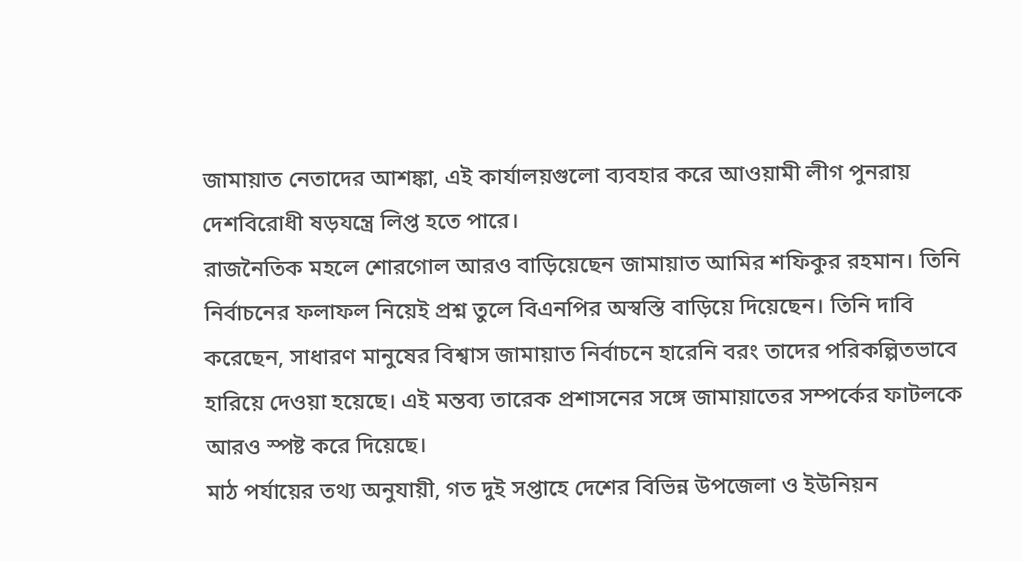জামায়াত নেতাদের আশঙ্কা, এই কার্যালয়গুলো ব্যবহার করে আওয়ামী লীগ পুনরায় দেশবিরোধী ষড়যন্ত্রে লিপ্ত হতে পারে।
রাজনৈতিক মহলে শোরগোল আরও বাড়িয়েছেন জামায়াত আমির শফিকুর রহমান। তিনি নির্বাচনের ফলাফল নিয়েই প্রশ্ন তুলে বিএনপির অস্বস্তি বাড়িয়ে দিয়েছেন। তিনি দাবি করেছেন, সাধারণ মানুষের বিশ্বাস জামায়াত নির্বাচনে হারেনি বরং তাদের পরিকল্পিতভাবে হারিয়ে দেওয়া হয়েছে। এই মন্তব্য তারেক প্রশাসনের সঙ্গে জামায়াতের সম্পর্কের ফাটলকে আরও স্পষ্ট করে দিয়েছে।
মাঠ পর্যায়ের তথ্য অনুযায়ী, গত দুই সপ্তাহে দেশের বিভিন্ন উপজেলা ও ইউনিয়ন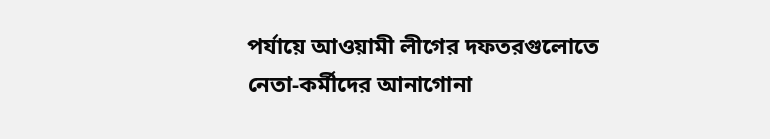পর্যায়ে আওয়ামী লীগের দফতরগুলোতে নেতা-কর্মীদের আনাগোনা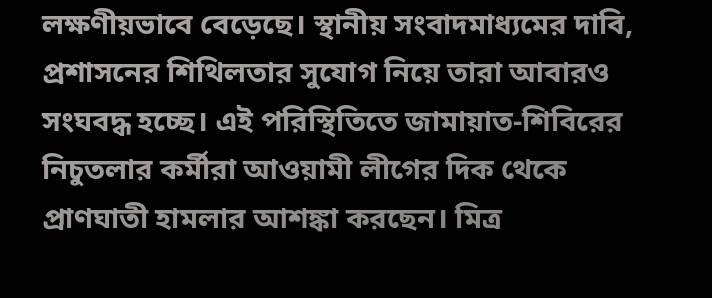লক্ষণীয়ভাবে বেড়েছে। স্থানীয় সংবাদমাধ্যমের দাবি, প্রশাসনের শিথিলতার সুযোগ নিয়ে তারা আবারও সংঘবদ্ধ হচ্ছে। এই পরিস্থিতিতে জামায়াত-শিবিরের নিচুতলার কর্মীরা আওয়ামী লীগের দিক থেকে প্রাণঘাতী হামলার আশঙ্কা করছেন। মিত্র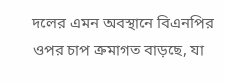দলের এমন অবস্থানে বিএনপির ওপর চাপ ক্রমাগত বাড়ছে, যা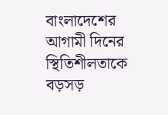বাংলাদেশের আগামী দিনের স্থিতিশীলতাকে বড়সড়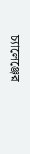চ্যালেঞ্জের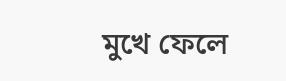মুখে ফেলে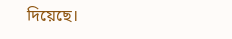দিয়েছে।